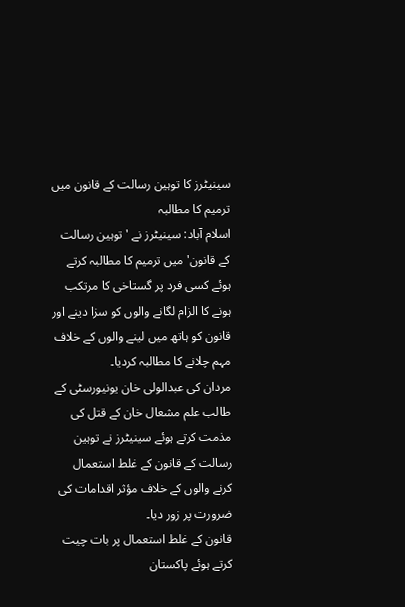سینیٹرز کا توہین رسالت کے قانون میں ترمیم کا مطالبہ
اسلام آباد: سینیٹرز نے 'توہین رسالت کے قانون' میں ترمیم کا مطالبہ کرتے ہوئے کسی فرد پر گستاخی کا مرتکب ہونے کا الزام لگانے والوں کو سزا دینے اور قانون کو ہاتھ میں لینے والوں کے خلاف مہم چلانے کا مطالبہ کردیا۔
مردان کی عبدالولی خان یونیورسٹی کے طالب علم مشعال خان کے قتل کی مذمت کرتے ہوئے سینیٹرز نے توہین رسالت کے قانون کے غلط استعمال کرنے والوں کے خلاف مؤثر اقدامات کی ضرورت پر زور دیا۔
قانون کے غلط استعمال پر بات چیت کرتے ہوئے پاکستان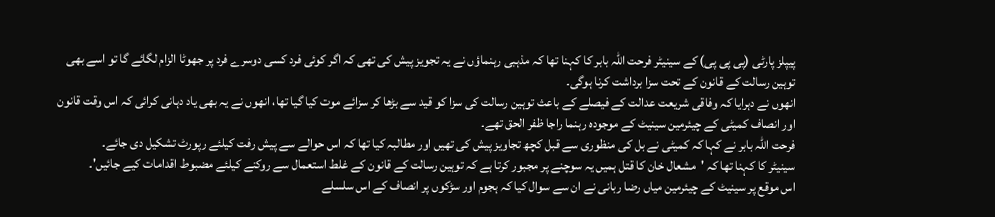پیپلز پارٹی (پی پی پی) کے سینیٹر فرحت اللہ بابر کا کہنا تھا کہ مذہبی رہنماؤں نے یہ تجویز پیش کی تھی کہ اگر کوئی فرد کسی دوسرے فرد پر جھوٹا الزام لگائے گا تو اسے بھی توہین رسالت کے قانون کے تحت سزا برداشت کرنا ہوگی۔
انھوں نے دہرایا کہ وفاقی شریعت عدالت کے فیصلے کے باعث توہین رسالت کی سزا کو قید سے بڑھا کر سزائے موت کیا گیا تھا، انھوں نے یہ بھی یاد دہانی کرائی کہ اس وقت قانون اور انصاف کمیٹی کے چیئرمین سینیٹ کے موجودہ رہنما راجا ظفر الحق تھے۔
فرحت اللہ بابر نے کہا کہ کمیٹی نے بل کی منظوری سے قبل کچھ تجاویز پیش کی تھیں اور مطالبہ کیا تھا کہ اس حوالے سے پیش رفت کیلئے رپورٹ تشکیل دی جائے۔
سینیٹر کا کہنا تھا کہ 'مشعال خان کا قتل ہمیں یہ سوچنے پر مجبور کرتا ہے کہ توہین رسالت کے قانون کے غلط استعمال سے روکنے کیلئے مضبوط اقدامات کیے جائیں'۔
اس موقع پر سینیٹ کے چیئرمین میاں رضا ربانی نے ان سے سوال کیا کہ ہجوم اور سڑکوں پر انصاف کے اس سلسلے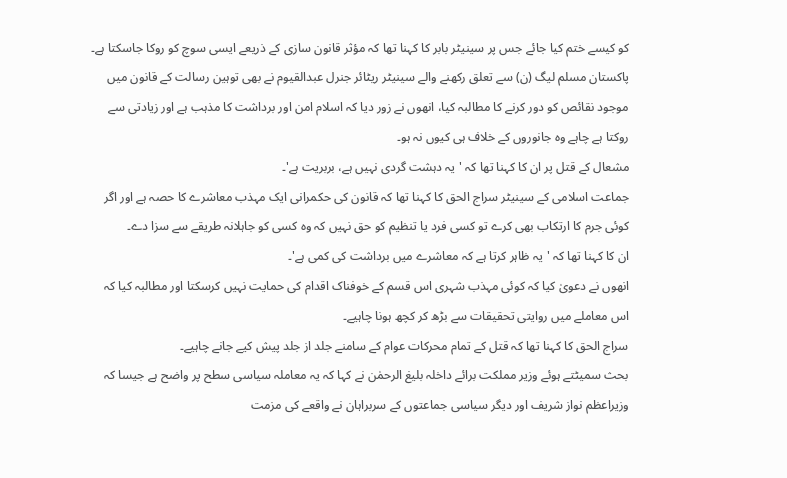کو کیسے ختم کیا جائے جس پر سینیٹر بابر کا کہنا تھا کہ مؤثر قانون سازی کے ذریعے ایسی سوچ کو روکا جاسکتا ہے۔
پاکستان مسلم لیگ (ن) سے تعلق رکھنے والے سینیٹر ریٹائر جنرل عبدالقیوم نے بھی توہین رسالت کے قانون میں موجود نقائص کو دور کرنے کا مطالبہ کیا، انھوں نے زور دیا کہ اسلام امن اور برداشت کا مذہب ہے اور زیادتی سے روکتا ہے چاہے وہ جانوروں کے خلاف ہی کیوں نہ ہو۔
مشعال کے قتل پر ان کا کہنا تھا کہ 'یہ دہشت گردی نہیں ہے، بربریت ہے'۔
جماعت اسلامی کے سینیٹر سراج الحق کا کہنا تھا کہ قانون کی حکمرانی ایک مہذب معاشرے کا حصہ ہے اور اگر کوئی جرم کا ارتکاب بھی کرے تو کسی فرد یا تنظیم کو حق نہیں کہ وہ کسی کو جاہلانہ طریقے سے سزا دے۔
ان کا کہنا تھا کہ 'یہ ظاہر کرتا ہے کہ معاشرے میں برداشت کی کمی ہے'۔
انھوں نے دعویٰ کیا کہ کوئی مہذب شہری اس قسم کے خوفناک اقدام کی حمایت نہیں کرسکتا اور مطالبہ کیا کہ اس معاملے میں روایتی تحقیقات سے بڑھ کر کچھ ہونا چاہیے۔
سراج الحق کا کہنا تھا کہ قتل کے تمام محرکات عوام کے سامنے جلد از جلد پیش کیے جانے چاہیے۔
بحث سمیٹتے ہوئے وزیر مملکت برائے داخلہ بلیغ الرحمٰن نے کہا کہ یہ معاملہ سیاسی سطح پر واضح ہے جیسا کہ وزیراعظم نواز شریف اور دیگر سیاسی جماعتوں کے سربراہان نے واقعے کی مزمت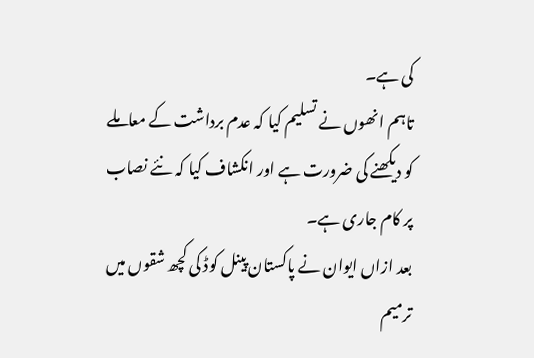کی ہے۔
تاہم انھوں نے تسلیم کیا کہ عدم برداشت کے معاملے کو دیکھنے کی ضرورت ہے اور انکشاف کیا کہ نئے نصاب پر کام جاری ہے۔
بعد ازاں ایوان نے پاکستان پینل کوڈ کی کچھ شقوں میں ترمیم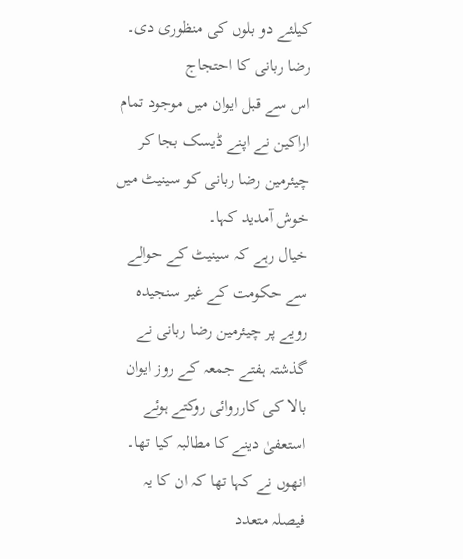کیلئے دو بلوں کی منظوری دی۔
رضا ربانی کا احتجاج
اس سے قبل ایوان میں موجود تمام اراکین نے اپنے ڈیسک بجا کر چیئرمین رضا ربانی کو سینیٹ میں خوش آمدید کہا۔
خیال رہے کہ سینیٹ کے حوالے سے حکومت کے غیر سنجیدہ رویے پر چیئرمین رضا ربانی نے گذشتہ ہفتے جمعہ کے روز ایوان بالا کی کارروائی روکتے ہوئے استعفیٰ دینے کا مطالبہ کیا تھا۔
انھوں نے کہا تھا کہ ان کا یہ فیصلہ متعدد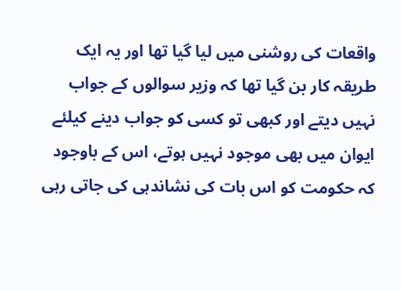واقعات کی روشنی میں لیا گیا تھا اور یہ ایک طریقہ کار بن گیا تھا کہ وزیر سوالوں کے جواب نہیں دیتے اور کبھی تو کسی کو جواب دینے کیلئے ایوان میں بھی موجود نہیں ہوتے، اس کے باوجود کہ حکومت کو اس بات کی نشاندہی کی جاتی رہی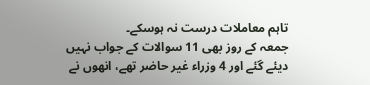تاہم معاملات درست نہ ہوسکے۔
جمعہ کے روز بھی 11 سوالات کے جواب نہیں دیئے گئے اور 4 وزراء غیر حاضر تھے، انھوں نے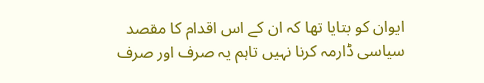ایوان کو بتایا تھا کہ ان کے اس اقدام کا مقصد سیاسی ڈارمہ کرنا نہیں تاہم یہ صرف اور صرف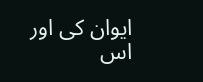ایوان کی اور اس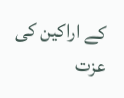کے اراکین کی عزت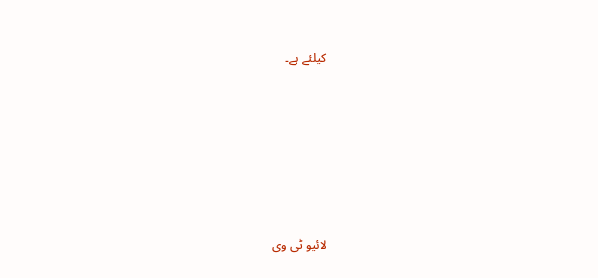کیلئے ہے۔










لائیو ٹی وی